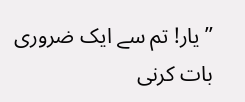’’یار! تم سے ایک ضروری بات کرنی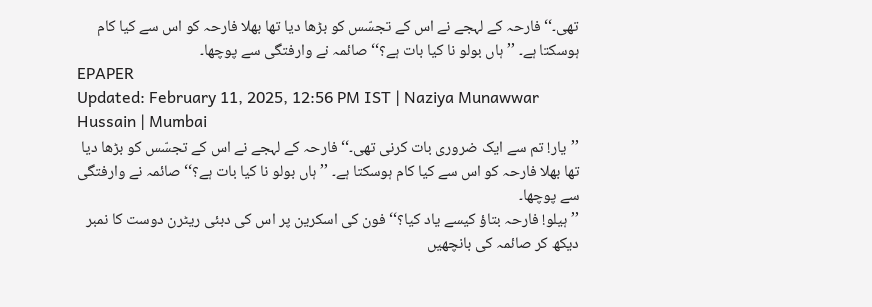تھی۔‘‘ فارحہ کے لہجے نے اس کے تجسّس کو بڑھا دیا تھا بھلا فارحہ کو اس سے کیا کام ہوسکتا ہے۔ ’’ہاں بولو نا کیا بات ہے؟‘‘ صائمہ نے وارفتگی سے پوچھا۔
EPAPER
Updated: February 11, 2025, 12:56 PM IST | Naziya Munawwar Hussain | Mumbai
’’یار! تم سے ایک ضروری بات کرنی تھی۔‘‘ فارحہ کے لہجے نے اس کے تجسّس کو بڑھا دیا تھا بھلا فارحہ کو اس سے کیا کام ہوسکتا ہے۔ ’’ہاں بولو نا کیا بات ہے؟‘‘ صائمہ نے وارفتگی سے پوچھا۔
’’ہیلو! فارحہ بتاؤ کیسے یاد کیا؟‘‘ فون کی اسکرین پر اس کی دبئی ریٹرن دوست کا نمبر دیکھ کر صائمہ کی بانچھیں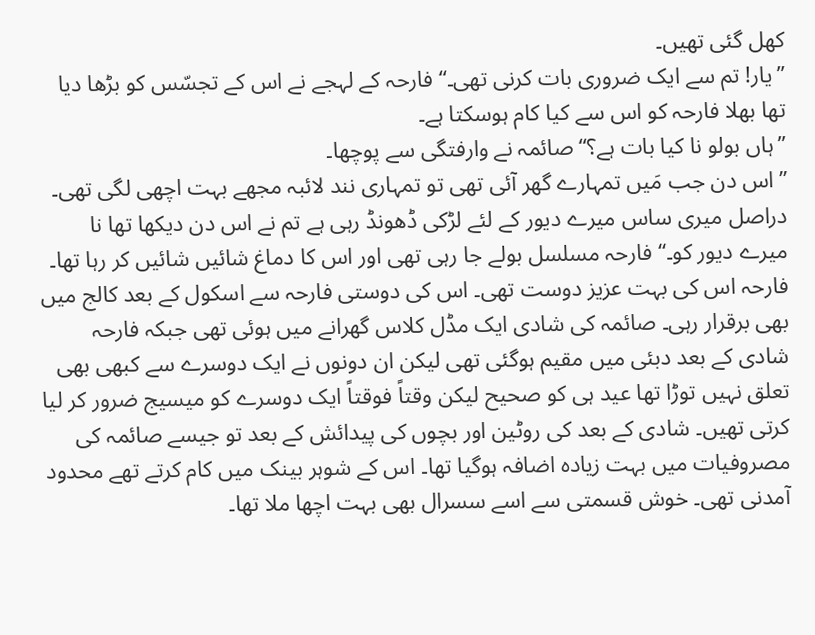کھل گئی تھیں۔
’’یار! تم سے ایک ضروری بات کرنی تھی۔‘‘ فارحہ کے لہجے نے اس کے تجسّس کو بڑھا دیا تھا بھلا فارحہ کو اس سے کیا کام ہوسکتا ہے۔
’’ہاں بولو نا کیا بات ہے؟‘‘ صائمہ نے وارفتگی سے پوچھا۔
’’اس دن جب مَیں تمہارے گھر آئی تھی تو تمہاری نند لائبہ مجھے بہت اچھی لگی تھی۔ دراصل میری ساس میرے دیور کے لئے لڑکی ڈھونڈ رہی ہے تم نے اس دن دیکھا تھا نا میرے دیور کو۔‘‘ فارحہ مسلسل بولے جا رہی تھی اور اس کا دماغ شائیں شائیں کر رہا تھا۔
فارحہ اس کی بہت عزیز دوست تھی۔ اس کی دوستی فارحہ سے اسکول کے بعد کالج میں بھی برقرار رہی۔ صائمہ کی شادی ایک مڈل کلاس گھرانے میں ہوئی تھی جبکہ فارحہ شادی کے بعد دبئی میں مقیم ہوگئی تھی لیکن ان دونوں نے ایک دوسرے سے کبھی بھی تعلق نہیں توڑا تھا عید ہی کو صحیح لیکن وقتاً فوقتاً ایک دوسرے کو میسیج ضرور کر لیا کرتی تھیں۔ شادی کے بعد کی روٹین اور بچوں کی پیدائش کے بعد تو جیسے صائمہ کی مصروفیات میں بہت زیادہ اضافہ ہوگیا تھا۔ اس کے شوہر بینک میں کام کرتے تھے محدود آمدنی تھی۔ خوش قسمتی سے اسے سسرال بھی بہت اچھا ملا تھا۔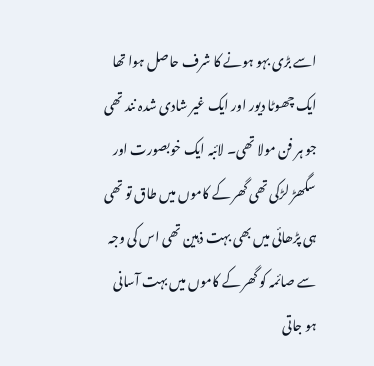اسے بڑی بہو ہونے کا شرف حاصل ہوا تھا ایک چھوٹا دیور اور ایک غیر شادی شدہ نند تھی جو ہر فن مولا تھی۔ لائبہ ایک خوبصورت اور سگھڑ لڑکی تھی گھر کے کاموں میں طاق تو تھی ہی پڑھائی میں بھی بہت ذہین تھی اس کی وجہ سے صائمہ کو گھر کے کاموں میں بہت آسانی ہو جاتی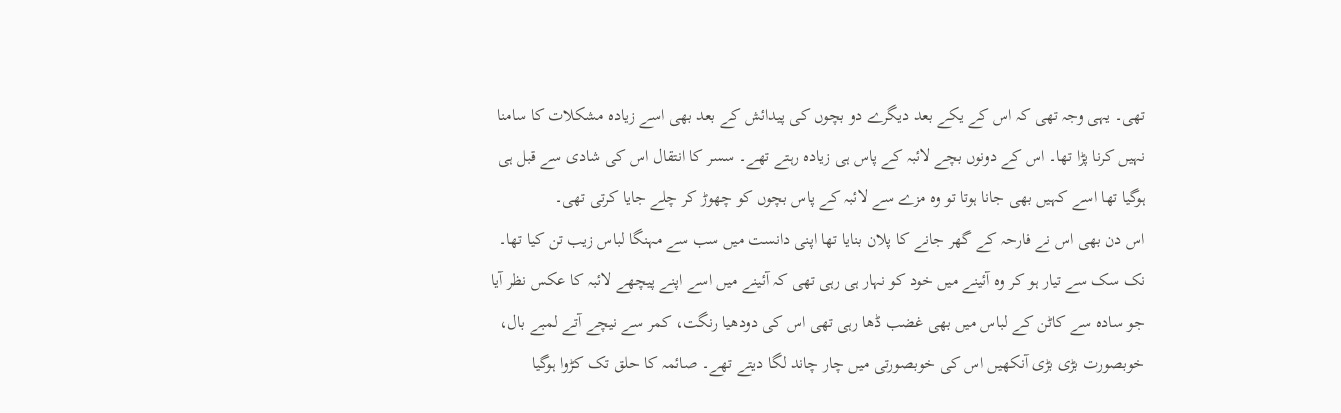تھی۔ یہی وجہ تھی کہ اس کے یکے بعد دیگرے دو بچوں کی پیدائش کے بعد بھی اسے زیادہ مشکلات کا سامنا نہیں کرنا پڑا تھا۔ اس کے دونوں بچے لائبہ کے پاس ہی زیادہ رہتے تھے۔ سسر کا انتقال اس کی شادی سے قبل ہی ہوگیا تھا اسے کہیں بھی جانا ہوتا تو وہ مزے سے لائبہ کے پاس بچوں کو چھوڑ کر چلے جایا کرتی تھی۔
اس دن بھی اس نے فارحہ کے گھر جانے کا پلان بنایا تھا اپنی دانست میں سب سے مہنگا لباس زیب تن کیا تھا۔ نک سک سے تیار ہو کر وہ آئینے میں خود کو نہار ہی رہی تھی کہ آئینے میں اسے اپنے پیچھے لائبہ کا عکس نظر آیا جو سادہ سے کاٹن کے لباس میں بھی غضب ڈھا رہی تھی اس کی دودھیا رنگت، کمر سے نیچے آتے لمبے بال، خوبصورت بڑی بڑی آنکھیں اس کی خوبصورتی میں چار چاند لگا دیتے تھے۔ صائمہ کا حلق تک کڑوا ہوگیا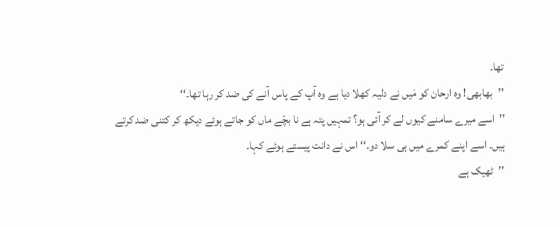تھا۔
’’بھابھی! وہ ارحان کو مَیں نے دلیہ کھلا دیا ہے وہ آپ کے پاس آنے کی ضد کر رہا تھا۔‘‘
’’اسے میرے سامنے کیوں لے کر آئی ہو؟ تمہیں پتہ ہے نا بچّے ماں کو جاتے ہوئے دیکھ کر کتنی ضد کرتے ہیں۔ اسے اپنے کمرے میں ہی سلا دو۔‘‘ اس نے دانت پیستے ہوئے کہا۔
’’ٹھیک ہے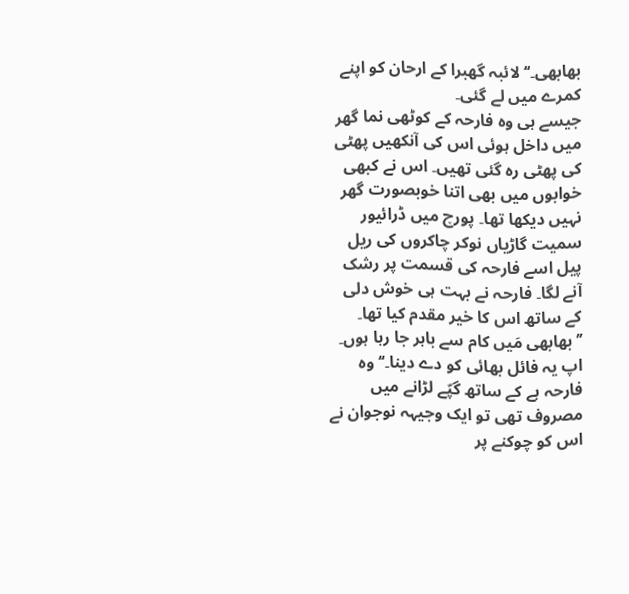بھابھی۔‘‘ لائبہ گھبرا کے ارحان کو اپنے کمرے میں لے گئی۔
جیسے ہی وہ فارحہ کے کوٹھی نما گھر میں داخل ہوئی اس کی آنکھیں پھٹی کی پھٹی رہ گئی تھیں۔ اس نے کبھی خوابوں میں بھی اتنا خوبصورت گھر نہیں دیکھا تھا۔ پورچ میں ڈرائیور سمیت گاڑیاں نوکر چاکروں کی ریل پیل اسے فارحہ کی قسمت پر رشک آنے لگا۔ فارحہ نے بہت ہی خوش دلی کے ساتھ اس کا خیر مقدم کیا تھا۔
’’بھابھی مَیں کام سے باہر جا رہا ہوں۔ اپ یہ فائل بھائی کو دے دینا۔‘‘ وہ فارحہ ہے کے ساتھ گپّے لڑانے میں مصروف تھی تو ایک وجیہہ نوجوان نے اس کو چوکنے پر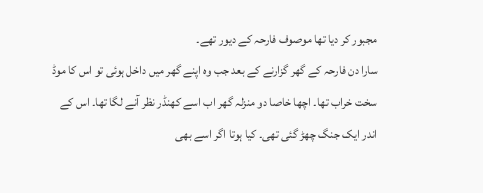مجبور کر دیا تھا موصوف فارحہ کے دیور تھے۔
سارا دن فارحہ کے گھر گزارنے کے بعد جب وہ اپنے گھر میں داخل ہوئی تو اس کا موڈ سخت خراب تھا۔ اچھا خاصا دو منزلہ گھر اب اسے کھنڈر نظر آنے لگا تھا۔ اس کے اندر ایک جنگ چھڑ گئی تھی۔ کیا ہوتا اگر اسے بھی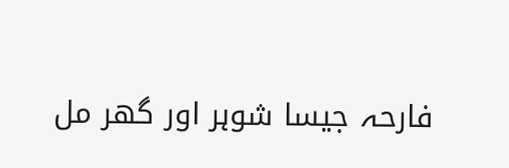فارحہ جیسا شوہر اور گھر مل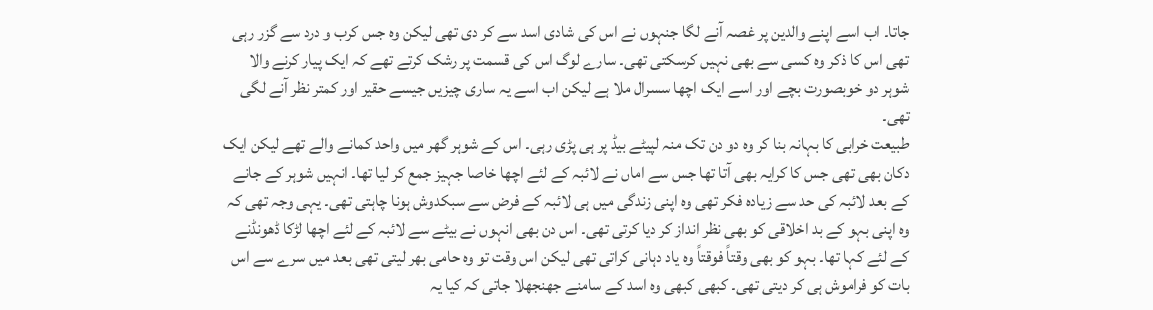جاتا۔ اب اسے اپنے والدین پر غصہ آنے لگا جنہوں نے اس کی شادی اسد سے کر دی تھی لیکن وہ جس کرب و درد سے گزر رہی تھی اس کا ذکر وہ کسی سے بھی نہیں کرسکتی تھی۔ سارے لوگ اس کی قسمت پر رشک کرتے تھے کہ ایک پیار کرنے والا شوہر دو خوبصورت بچے اور اسے ایک اچھا سسرال ملا ہے لیکن اب اسے یہ ساری چیزیں جیسے حقیر اور کمتر نظر آنے لگی تھی۔
طبیعت خرابی کا بہانہ بنا کر وہ دو دن تک منہ لپیٹے بیڈ پر ہی پڑی رہی۔ اس کے شوہر گھر میں واحد کمانے والے تھے لیکن ایک دکان بھی تھی جس کا کرایہ بھی آتا تھا جس سے اماں نے لائبہ کے لئے اچھا خاصا جہیز جمع کر لیا تھا۔ انہیں شوہر کے جانے کے بعد لائبہ کی حد سے زیادہ فکر تھی وہ اپنی زندگی میں ہی لائبہ کے فرض سے سبکدوش ہونا چاہتی تھی۔ یہی وجہ تھی کہ وہ اپنی بہو کے بد اخلاقی کو بھی نظر انداز کر دیا کرتی تھی۔ اس دن بھی انہوں نے بیٹے سے لائبہ کے لئے اچھا لڑکا ڈھونڈنے کے لئے کہا تھا۔ بہو کو بھی وقتاً فوقتاً وہ یاد دہانی کراتی تھی لیکن اس وقت تو وہ حامی بھر لیتی تھی بعد میں سرے سے اس بات کو فراموش ہی کر دیتی تھی۔ کبھی کبھی وہ اسد کے سامنے جھنجھلا جاتی کہ کیا یہ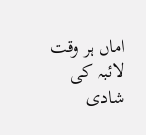اماں ہر وقت لائبہ کی شادی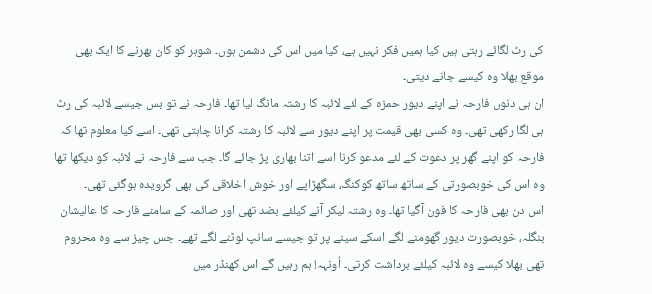کی رٹ لگائے رہتی ہیں کیا ہمیں فکر نہیں ہے، کیا میں اس کی دشمن ہوں۔ شوہر کو کان بھرنے کا ایک بھی موقع بھلا وہ کیسے جانے دیتی۔
ان ہی دنوں فارحہ نے اپنے دیور حمزہ کے لئے لائبہ کا رشتہ مانگ لیا تھا۔ فارحہ نے تو بس جیسے لائبہ کی رٹ ہی لگا رکھی تھی۔ وہ کسی بھی قیمت پر اپنے دیور سے لائبہ کا رشتہ کرانا چاہتی تھی۔ اسے کیا معلوم تھا کہ فارحہ کو اپنے گھر پر دعوت کے لئے مدعو کرنا اسے اتنا بھاری پڑ جائے گا۔ جب سے فارحہ نے لائبہ کو دیکھا تھا وہ اس کی خوبصورتی کے ساتھ ساتھ کوکنگ، سگھڑاپے اور خوش اخلاقی کی بھی گرویدہ ہوگئی تھی۔
اس دن بھی فارحہ کا فون آگیا تھا۔ وہ رشتہ لیکر آنے کیلئے بضد تھی اور صائمہ کے سامنے فارحہ کا عالیشان بنگلہ، خوبصورت دیور گھومنے لگے اسکے سینے پر تو جیسے سانپ لوٹنے لگے تھے۔ جس چیز سے وہ محروم تھی بھلا کیسے وہ لائبہ کیلئے برداشت کرتی۔ اُونہہ! ہم رہیں گے اس کھنڈر میں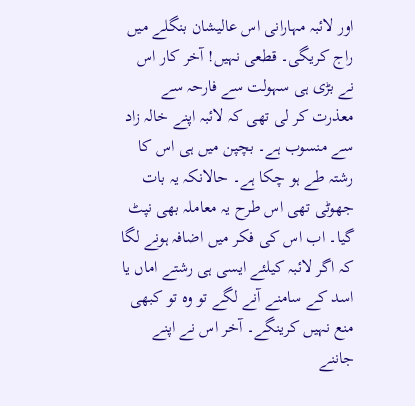اور لائبہ مہارانی اس عالیشان بنگلے میں راج کریگی۔ قطعی نہیں! آخر کار اس نے بڑی ہی سہولت سے فارحہ سے معذرت کر لی تھی کہ لائبہ اپنے خالہ زاد سے منسوب ہے۔ بچپن میں ہی اس کا رشتہ طے ہو چکا ہے۔ حالانکہ یہ بات جھوٹی تھی اس طرح یہ معاملہ بھی نپٹ گیا۔ اب اس کی فکر میں اضافہ ہونے لگا کہ اگر لائبہ کیلئے ایسی ہی رشتے اماں یا اسد کے سامنے آنے لگے تو وہ تو کبھی منع نہیں کرینگے۔ آخر اس نے اپنے جاننے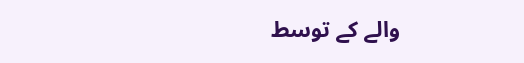والے کے توسط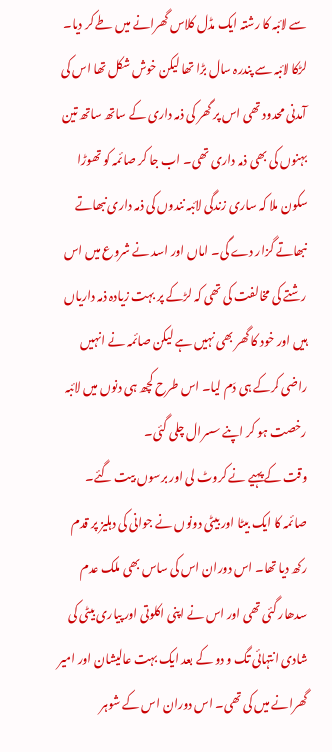سے لائبہ کا رشتہ ایک مڈل کلاس گھرانے میں طے کر دیا۔ لڑکا لائبہ سے پندرہ سال بڑا تھا لیکن خوش شکل تھا اس کی آمدنی محدود تھی اس پر گھر کی ذمہ داری کے ساتھ ساتھ تین بہنوں کی بھی ذمہ داری تھی۔ اب جا کر صائمہ کو تھوڑا سکون ملا کہ ساری زندگی لائبہ نندوں کی ذمہ داری نبھاتے نبھاتے گزار دے گی۔ اماں اور اسد نے شروع میں اس رشتے کی مخالفت کی تھی کہ لڑکے پر بہت زیادہ ذمہ داریاں ہیں اور خود کا گھر بھی نہیں ہے لیکن صائمہ نے انہیں راضی کرکے ہی دَم لیا۔ اس طرح کچھ ہی دنوں میں لائبہ رخصت ہو کر اپنے سسرال چلی گئی۔
وقت کے پہیے نے کروٹ لی اور برسوں بیت گئے۔ صائمہ کا ایک بیٹا اور بیٹی دونوں نے جوانی کی دہلیز پر قدم رکھ دیا تھا۔ اس دوران اس کی ساس بھی ملک عدم سدھار گئی تھی اور اس نے اپنی اکلوتی اور پیاری بیٹی کی شادی انتہائی تگ و دو کے بعد ایک بہت عالیشان اور امیر گھرانے میں کی تھی۔ اس دوران اس کے شوہر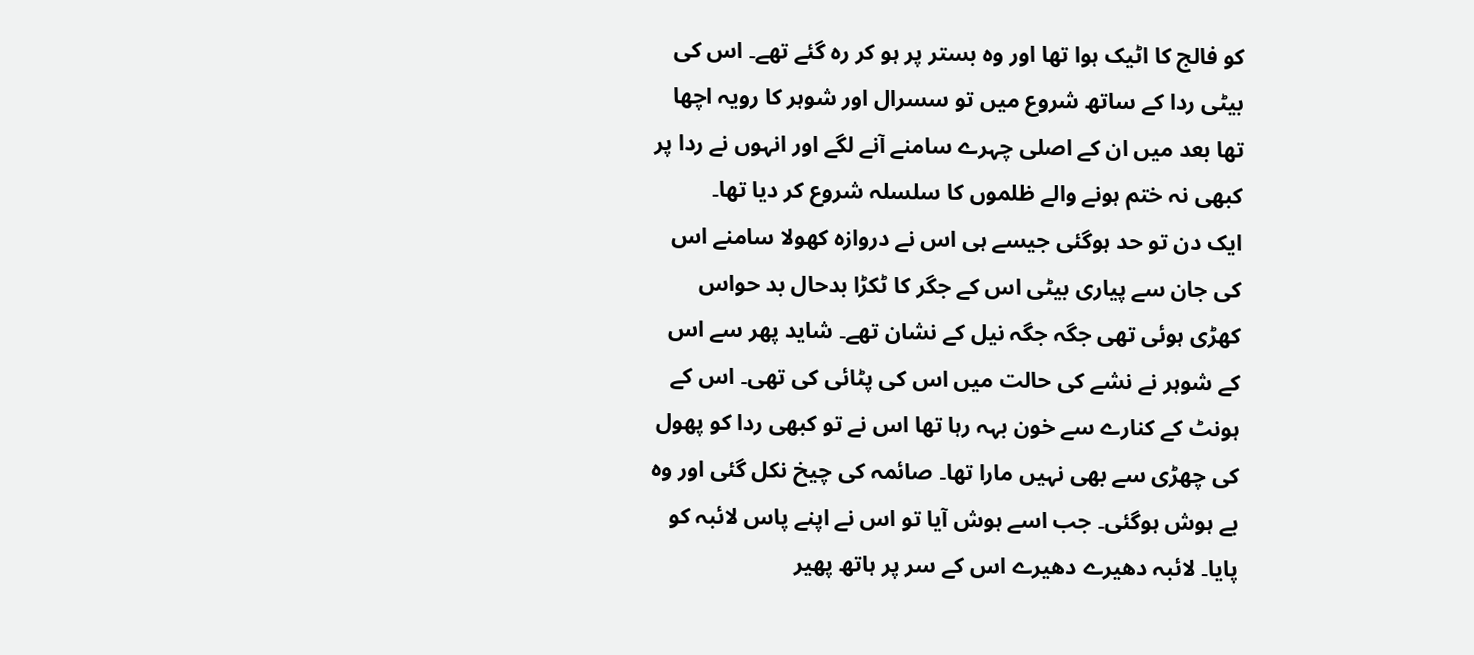کو فالج کا اٹیک ہوا تھا اور وہ بستر پر ہو کر رہ گئے تھے۔ اس کی بیٹی ردا کے ساتھ شروع میں تو سسرال اور شوہر کا رویہ اچھا تھا بعد میں ان کے اصلی چہرے سامنے آنے لگے اور انہوں نے ردا پر کبھی نہ ختم ہونے والے ظلموں کا سلسلہ شروع کر دیا تھا۔
ایک دن تو حد ہوگئی جیسے ہی اس نے دروازہ کھولا سامنے اس کی جان سے پیاری بیٹی اس کے جگر کا ٹکڑا بدحال بد حواس کھڑی ہوئی تھی جگہ جگہ نیل کے نشان تھے۔ شاید پھر سے اس کے شوہر نے نشے کی حالت میں اس کی پٹائی کی تھی۔ اس کے ہونٹ کے کنارے سے خون بہہ رہا تھا اس نے تو کبھی ردا کو پھول کی چھڑی سے بھی نہیں مارا تھا۔ صائمہ کی چیخ نکل گئی اور وہ بے ہوش ہوگئی۔ جب اسے ہوش آیا تو اس نے اپنے پاس لائبہ کو پایا۔ لائبہ دھیرے دھیرے اس کے سر پر ہاتھ پھیر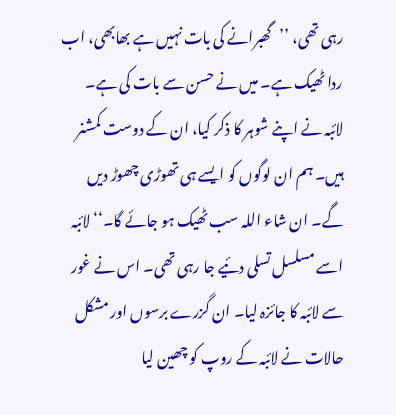رہی تھی، ’’گھبرانے کی بات نہیں ہے بھابھی، اب ردا ٹھیک ہے۔ میں نے حسن سے بات کی ہے۔ لائبہ نے اپنے شوہر کا ذکر کیا، ان کے دوست کمشنر ہیں۔ ہم ان لوگوں کو ایسے ہی تھوڑی چھوڑ دیں گے۔ ان شاء اللہ سب ٹھیک ہو جائے گا۔‘‘ لائبہ اسے مسلسل تسلی دئیے جا رہی تھی۔ اس نے غور سے لائبہ کا جائزہ لیا۔ ان گزرے برسوں اور مشکل حالات نے لائبہ کے روپ کو چھین لیا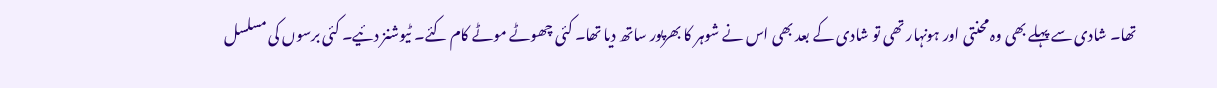تھا۔ شادی سے پہلے بھی وہ محنتی اور ہونہار تھی تو شادی کے بعد بھی اس نے شوہر کا بھرپور ساتھ دیا تھا۔ کئی چھوٹے موٹے کام کئے۔ ٹیوشنز دئیے۔ کئی برسوں کی مسلسل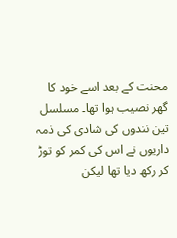محنت کے بعد اسے خود کا گھر نصیب ہوا تھا۔ مسلسل تین نندوں کی شادی کی ذمہ داریوں نے اس کی کمر کو توڑ کر رکھ دیا تھا لیکن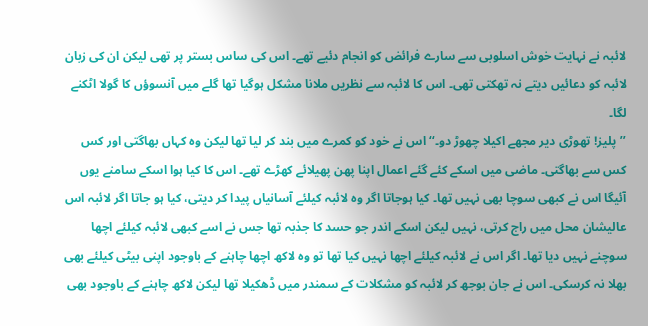لائبہ نے نہایت خوش اسلوبی سے سارے فرائض کو انجام دئیے تھے۔ اس کی ساس بستر پر تھی لیکن ان کی زبان لائبہ کو دعائیں دیتے نہ تھکتی تھی۔ اس کا لائبہ سے نظریں ملانا مشکل ہوگیا تھا گلے میں آنسوؤں کا گولا اٹکنے لگا۔
’’پلیز! تھوڑی دیر مجھے اکیلا چھوڑ دو۔‘‘ اس نے خود کو کمرے میں بند کر لیا تھا لیکن وہ کہاں بھاگتی اور کس کس سے بھاگتی۔ ماضی میں اسکے کئے گئے اعمال اپنا پھن پھیلائے کھڑے تھے۔ اس کا کیا ہوا اسکے سامنے یوں آئیگا اس نے کبھی سوچا بھی نہیں تھا۔ کیا ہوجاتا اگر وہ لائبہ کیلئے آسانیاں پیدا کر دیتی، کیا ہو جاتا اگر لائبہ اس عالیشان محل میں راج کرتی، نہیں لیکن اسکے اندر جو حسد کا جذبہ تھا جس نے اسے کبھی لائبہ کیلئے اچھا سوچنے نہیں دیا تھا۔ اگر اس نے لائبہ کیلئے اچھا نہیں کیا تھا تو وہ لاکھ اچھا چاہنے کے باوجود اپنی بیٹی کیلئے بھی بھلا نہ کرسکی۔ اس نے جان بوجھ کر لائبہ کو مشکلات کے سمندر میں ڈھکیلا تھا لیکن لاکھ چاہنے کے باوجود بھی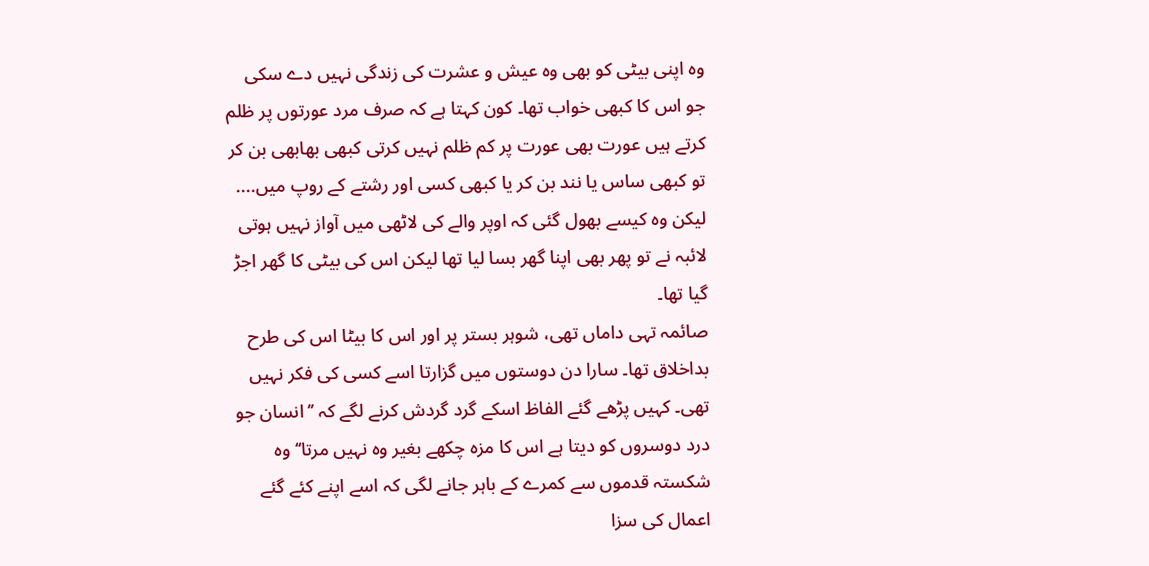وہ اپنی بیٹی کو بھی وہ عیش و عشرت کی زندگی نہیں دے سکی جو اس کا کبھی خواب تھا۔ کون کہتا ہے کہ صرف مرد عورتوں پر ظلم کرتے ہیں عورت بھی عورت پر کم ظلم نہیں کرتی کبھی بھابھی بن کر تو کبھی ساس یا نند بن کر یا کبھی کسی اور رشتے کے روپ میں.... لیکن وہ کیسے بھول گئی کہ اوپر والے کی لاٹھی میں آواز نہیں ہوتی لائبہ نے تو پھر بھی اپنا گھر بسا لیا تھا لیکن اس کی بیٹی کا گھر اجڑ گیا تھا۔
صائمہ تہی داماں تھی، شوہر بستر پر اور اس کا بیٹا اس کی طرح بداخلاق تھا۔ سارا دن دوستوں میں گزارتا اسے کسی کی فکر نہیں تھی۔ کہیں پڑھے گئے الفاظ اسکے گرد گردش کرنے لگے کہ ’’انسان جو درد دوسروں کو دیتا ہے اس کا مزہ چکھے بغیر وہ نہیں مرتا‘‘ وہ شکستہ قدموں سے کمرے کے باہر جانے لگی کہ اسے اپنے کئے گئے اعمال کی سزا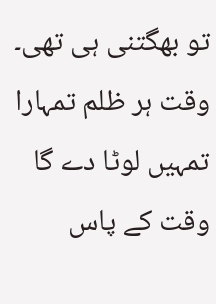تو بھگتنی ہی تھی۔
وقت ہر ظلم تمہارا تمہیں لوٹا دے گا
وقت کے پاس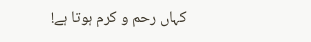کہاں رحم و کرم ہوتا ہے!